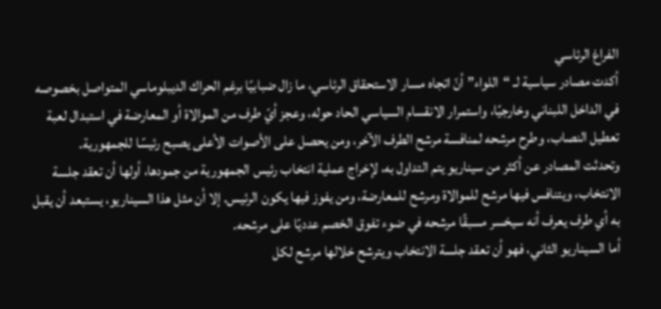الفراغ الرئاسي
أكدت مصادر سياسية لـ “اللواء” أنّ اتجاه مسار الاستحقاق الرئاسي، ما زال ضبابيًا برغم الحراك الديبلوماسي المتواصل بخصوصه في الداخل اللبناني وخارجيًا، واستمرار الانقسام السياسي الحاد حوله، وعجز أيّ طرف من الموالاة أو المعارضة في استبدال لعبة تعطيل النصاب، وطرح مرشحه لمنافسة مرشح الطرف الآخر، ومن يحصل على الأصوات الأعلى يصبح رئيسًا للجمهورية.
وتحدثت المصادر عن أكثر من سيناريو يتم التداول به، لإخراج عملية انتخاب رئيس الجمهورية من جمودها، أولها أن تعقد جلسة الانتخاب، ويتنافس فيها مرشح للموالاة ومرشح للمعارضة، ومن يفوز فيها يكون الرئيس. إلا أن مثل هذا السيناريو، يستبعد أن يقبل به أي طرف يعرف أنه سيخسر مسبقًا مرشحه في ضوء تفوق الخصم عدديًا على مرشحه.
أما السيناريو الثاني، فهو أن تعقد جلسة الانتخاب ويترشح خلالها مرشح لكل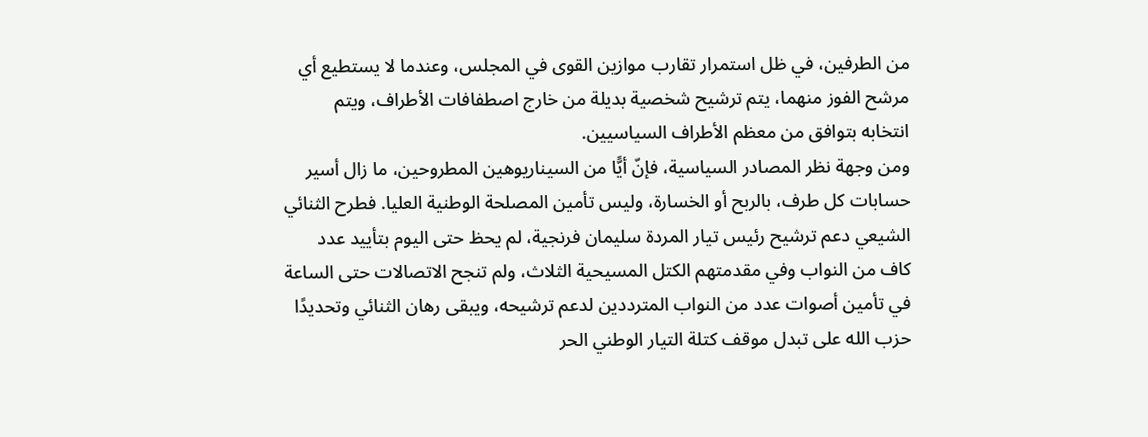من الطرفين، في ظل استمرار تقارب موازين القوى في المجلس، وعندما لا يستطيع أي مرشح الفوز منهما، يتم ترشيح شخصية بديلة من خارج اصطفافات الأطراف، ويتم انتخابه بتوافق من معظم الأطراف السياسيين.
ومن وجهة نظر المصادر السياسية، فإنّ أيًّا من السيناريوهين المطروحين، ما زال أسير حسابات كل طرف، بالربح أو الخسارة، وليس تأمين المصلحة الوطنية العليا. فطرح الثنائي الشيعي دعم ترشيح رئيس تيار المردة سليمان فرنجية، لم يحظ حتى اليوم بتأييد عدد كاف من النواب وفي مقدمتهم الكتل المسيحية الثلاث، ولم تنجح الاتصالات حتى الساعة في تأمين أصوات عدد من النواب المترددين لدعم ترشيحه، ويبقى رهان الثنائي وتحديدًا حزب الله على تبدل موقف كتلة التيار الوطني الحر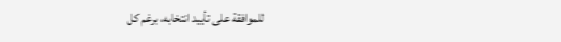للموافقة على تأييد انتخابه، برغم كل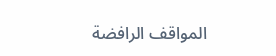المواقف الرافضة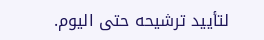لتأييد ترشيحه حتى اليوم.